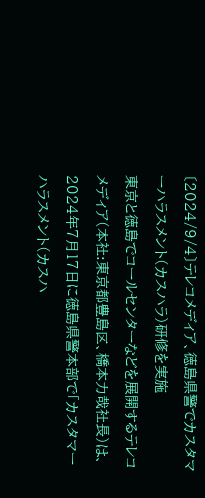〔2024/9/4〕テレコメディア、徳島県警でカスタマーハラスメント(カスハラ)研修を実施
東京と徳島でコールセンターなどを展開するテレコメディア(本社:東京都豊島区、橋本力哉社長)は、2024年7月17日に徳島県警本部で「カスタマーハラスメント(カスハ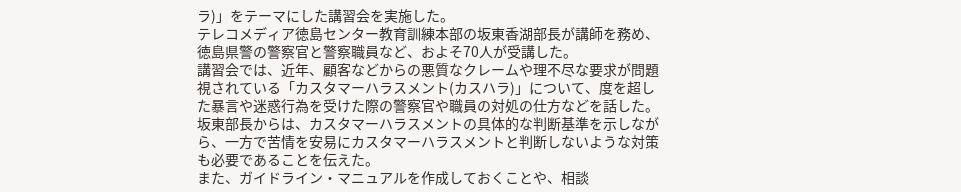ラ)」をテーマにした講習会を実施した。
テレコメディア徳島センター教育訓練本部の坂東香湖部長が講師を務め、徳島県警の警察官と警察職員など、およそ70人が受講した。
講習会では、近年、顧客などからの悪質なクレームや理不尽な要求が問題視されている「カスタマーハラスメント(カスハラ)」について、度を超した暴言や迷惑行為を受けた際の警察官や職員の対処の仕方などを話した。
坂東部長からは、カスタマーハラスメントの具体的な判断基準を示しながら、一方で苦情を安易にカスタマーハラスメントと判断しないような対策も必要であることを伝えた。
また、ガイドライン・マニュアルを作成しておくことや、相談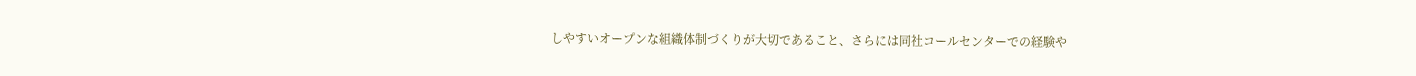しやすいオープンな組織体制づくりが大切であること、さらには同社コールセンターでの経験や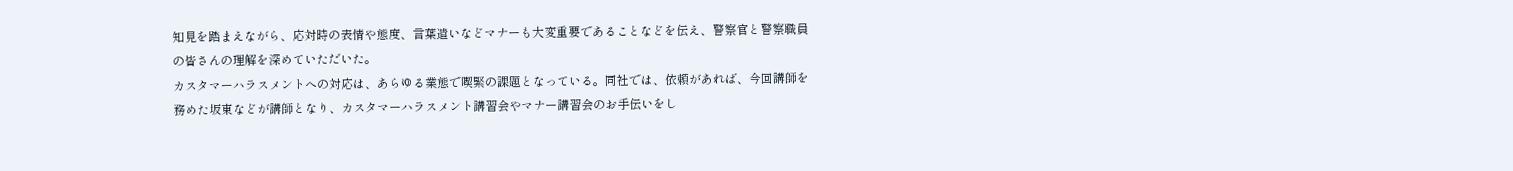知見を踏まえながら、応対時の表情や態度、言葉遣いなどマナーも大変重要であることなどを伝え、警察官と警察職員の皆さんの理解を深めていただいた。
カスタマーハラスメントへの対応は、あらゆる業態で喫緊の課題となっている。同社では、依頼があれば、今回講師を務めた坂東などが講師となり、カスタマーハラスメント講習会やマナー講習会のお手伝いをし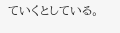ていくとしている。